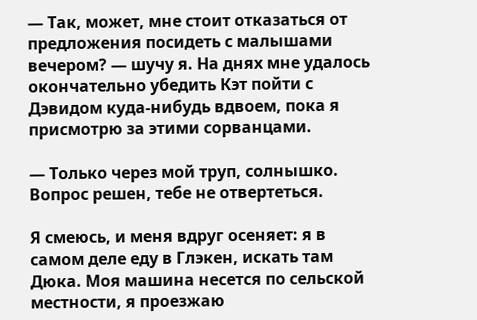— Так, может, мне стоит отказаться от предложения посидеть с малышами вечером? — шучу я. На днях мне удалось окончательно убедить Кэт пойти с Дэвидом куда-нибудь вдвоем, пока я присмотрю за этими сорванцами.

— Только через мой труп, солнышко. Вопрос решен, тебе не отвертеться.

Я смеюсь, и меня вдруг осеняет: я в самом деле еду в Глэкен, искать там Дюка. Моя машина несется по сельской местности, я проезжаю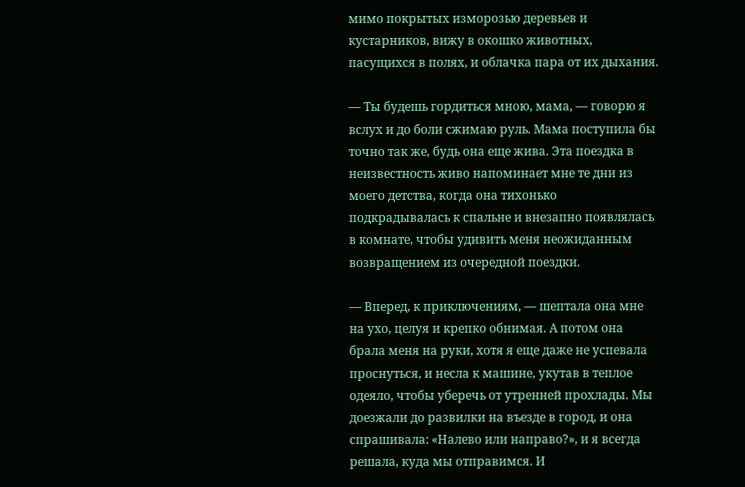мимо покрытых изморозью деревьев и кустарников, вижу в окошко животных, пасущихся в полях, и облачка пара от их дыхания.

— Ты будешь гордиться мною, мама, — говорю я вслух и до боли сжимаю руль. Мама поступила бы точно так же, будь она еще жива. Эта поездка в неизвестность живо напоминает мне те дни из моего детства, когда она тихонько подкрадывалась к спальне и внезапно появлялась в комнате, чтобы удивить меня неожиданным возвращением из очередной поездки.

— Вперед, к приключениям, — шептала она мне на ухо, целуя и крепко обнимая. А потом она брала меня на руки, хотя я еще даже не успевала проснуться, и несла к машине, укутав в теплое одеяло, чтобы уберечь от утренней прохлады. Мы доезжали до развилки на въезде в город, и она спрашивала: «Налево или направо?», и я всегда решала, куда мы отправимся. И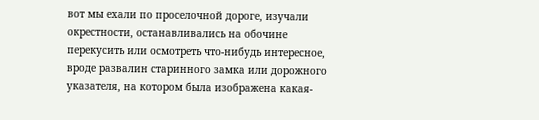вот мы ехали по проселочной дороге, изучали окрестности, останавливались на обочине перекусить или осмотреть что-нибудь интересное, вроде развалин старинного замка или дорожного указателя, на котором была изображена какая-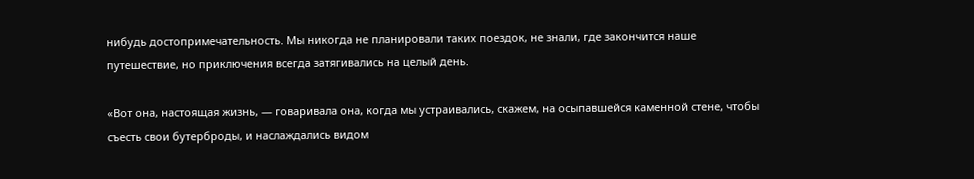нибудь достопримечательность. Мы никогда не планировали таких поездок, не знали, где закончится наше путешествие, но приключения всегда затягивались на целый день.

«Вот она, настоящая жизнь, — говаривала она, когда мы устраивались, скажем, на осыпавшейся каменной стене, чтобы съесть свои бутерброды, и наслаждались видом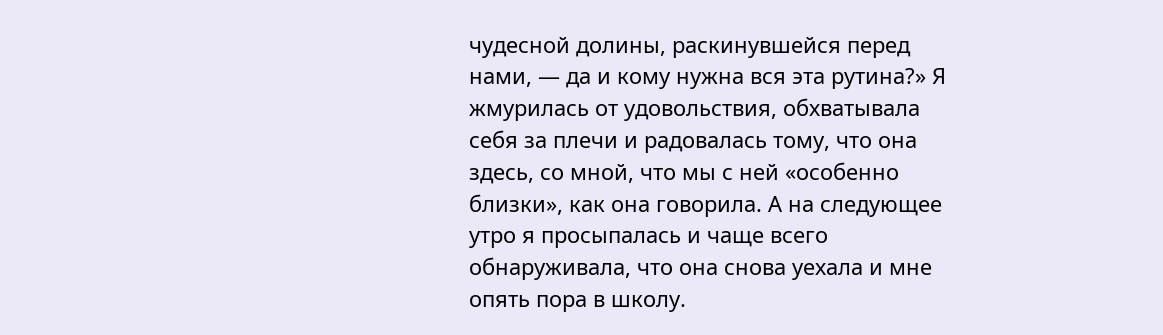чудесной долины, раскинувшейся перед нами, — да и кому нужна вся эта рутина?» Я жмурилась от удовольствия, обхватывала себя за плечи и радовалась тому, что она здесь, со мной, что мы с ней «особенно близки», как она говорила. А на следующее утро я просыпалась и чаще всего обнаруживала, что она снова уехала и мне опять пора в школу.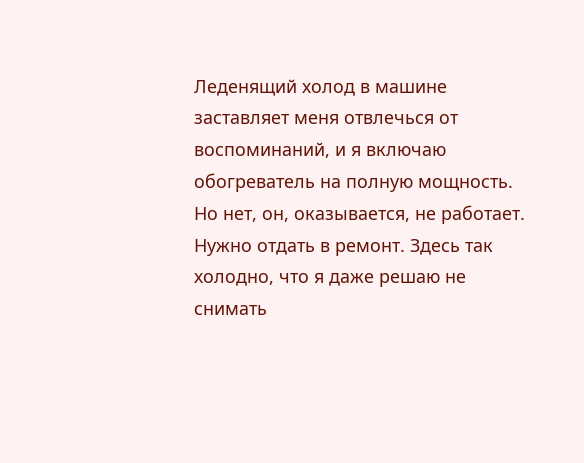Леденящий холод в машине заставляет меня отвлечься от воспоминаний, и я включаю обогреватель на полную мощность. Но нет, он, оказывается, не работает. Нужно отдать в ремонт. Здесь так холодно, что я даже решаю не снимать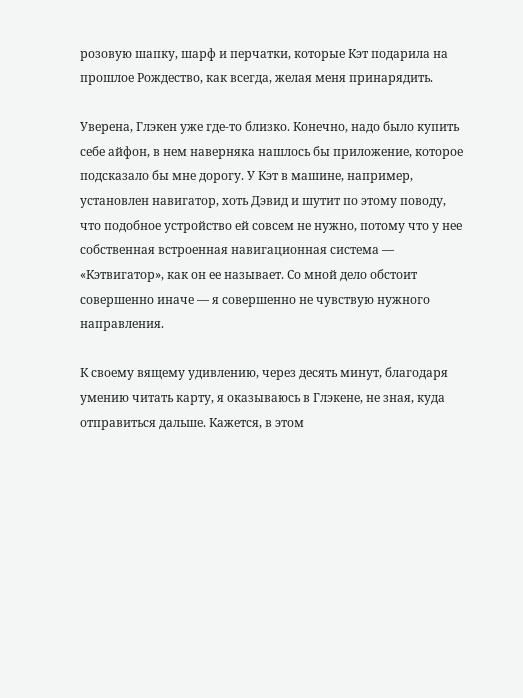розовую шапку, шарф и перчатки, которые Кэт подарила на прошлое Рождество, как всегда, желая меня принарядить.

Уверена, Глэкен уже где-то близко. Конечно, надо было купить себе айфон, в нем наверняка нашлось бы приложение, которое подсказало бы мне дорогу. У Кэт в машине, например, установлен навигатор, хоть Дэвид и шутит по этому поводу, что подобное устройство ей совсем не нужно, потому что у нее собственная встроенная навигационная система — «Кэтвигатор», как он ее называет. Со мной дело обстоит совершенно иначе — я совершенно не чувствую нужного направления.

К своему вящему удивлению, через десять минут, благодаря умению читать карту, я оказываюсь в Глэкене, не зная, куда отправиться дальше. Кажется, в этом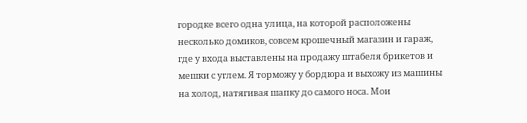городке всего одна улица, на которой расположены несколько домиков, совсем крошечный магазин и гараж, где у входа выставлены на продажу штабеля брикетов и мешки с углем. Я торможу у бордюра и выхожу из машины на холод, натягивая шапку до самого носа. Мои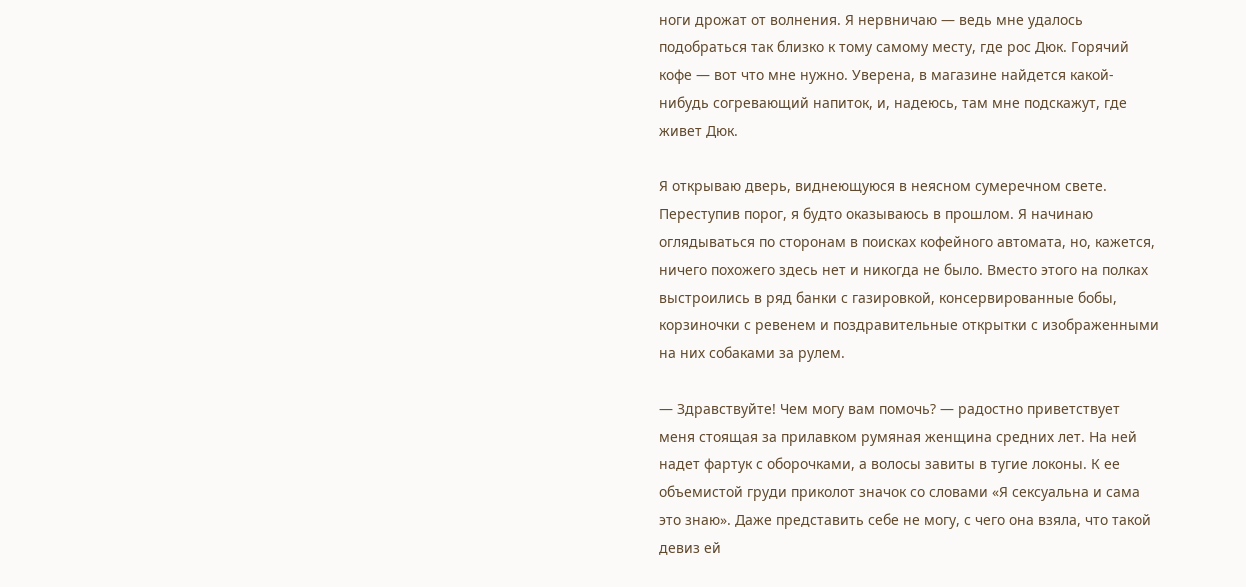ноги дрожат от волнения. Я нервничаю — ведь мне удалось подобраться так близко к тому самому месту, где рос Дюк. Горячий кофе — вот что мне нужно. Уверена, в магазине найдется какой-нибудь согревающий напиток, и, надеюсь, там мне подскажут, где живет Дюк.

Я открываю дверь, виднеющуюся в неясном сумеречном свете. Переступив порог, я будто оказываюсь в прошлом. Я начинаю оглядываться по сторонам в поисках кофейного автомата, но, кажется, ничего похожего здесь нет и никогда не было. Вместо этого на полках выстроились в ряд банки с газировкой, консервированные бобы, корзиночки с ревенем и поздравительные открытки с изображенными на них собаками за рулем.

— Здравствуйте! Чем могу вам помочь? — радостно приветствует меня стоящая за прилавком румяная женщина средних лет. На ней надет фартук с оборочками, а волосы завиты в тугие локоны. К ее объемистой груди приколот значок со словами «Я сексуальна и сама это знаю». Даже представить себе не могу, с чего она взяла, что такой девиз ей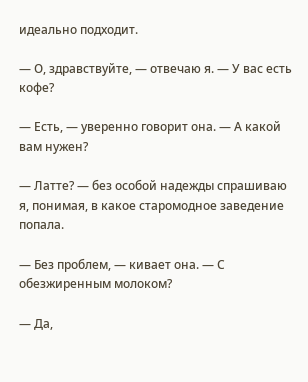идеально подходит.

— О, здравствуйте, — отвечаю я. — У вас есть кофе?

— Есть, — уверенно говорит она. — А какой вам нужен?

— Латте? — без особой надежды спрашиваю я, понимая, в какое старомодное заведение попала.

— Без проблем, — кивает она. — С обезжиренным молоком?

— Да,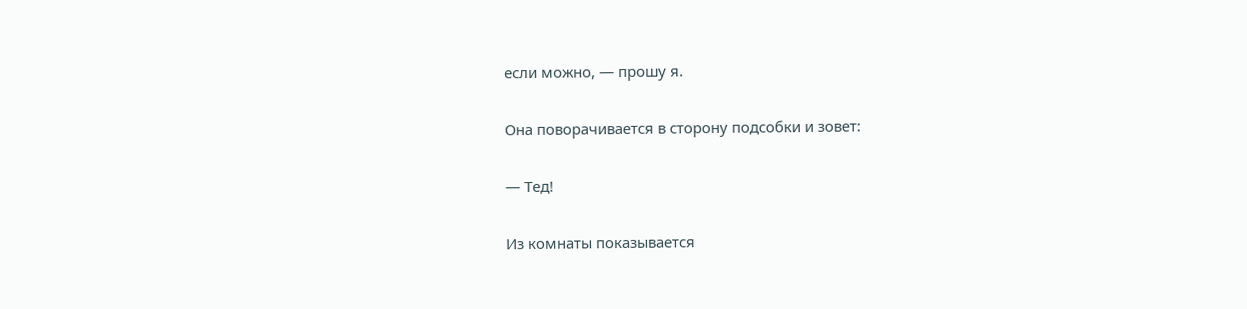если можно, — прошу я.

Она поворачивается в сторону подсобки и зовет:

— Тед!

Из комнаты показывается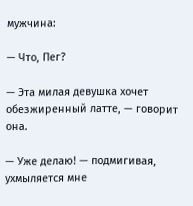мужчина:

— Что, Пег?

— Эта милая девушка хочет обезжиренный латте, — говорит она.

— Уже делаю! — подмигивая, ухмыляется мне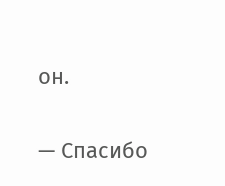он.

— Спасибо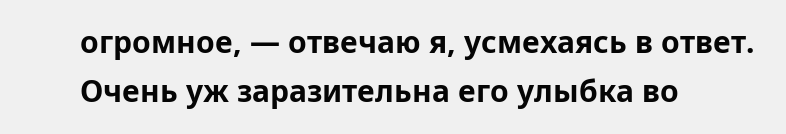огромное, — отвечаю я, усмехаясь в ответ. Очень уж заразительна его улыбка во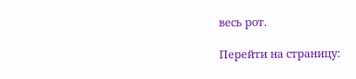весь рот.

Перейти на страницу: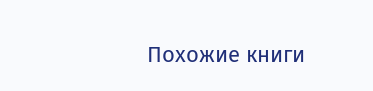Похожие книги